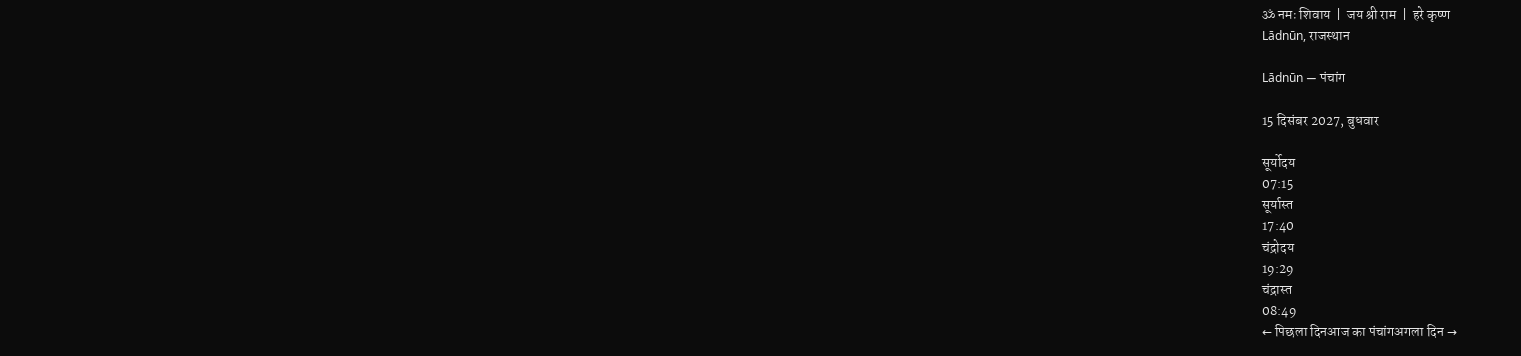ॐ नमः शिवाय  |  जय श्री राम  |  हरे कृष्ण
Lādnūn, राजस्थान

Lādnūn — पंचांग

15 दिसंबर 2027, बुधवार

सूर्योदय
07:15
सूर्यास्त
17:40
चंद्रोदय
19:29
चंद्रास्त
08:49
← पिछला दिनआज का पंचांगअगला दिन →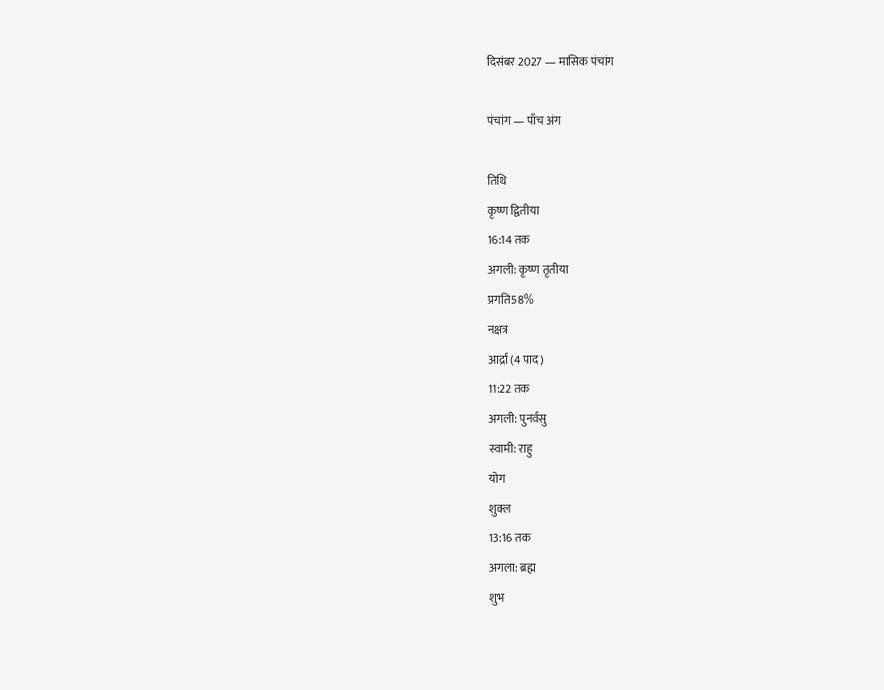दिसंबर 2027 — मासिक पंचांग

पंचांग — पाँच अंग

तिथि
कृष्ण द्वितीया
16:14 तक
अगली: कृष्ण तृतीया
प्रगति58%
नक्षत्र
आर्द्रा (4 पाद)
11:22 तक
अगली: पुनर्वसु
स्वामी: राहु
योग
शुक्ल
13:16 तक
अगला: ब्रह्म
शुभ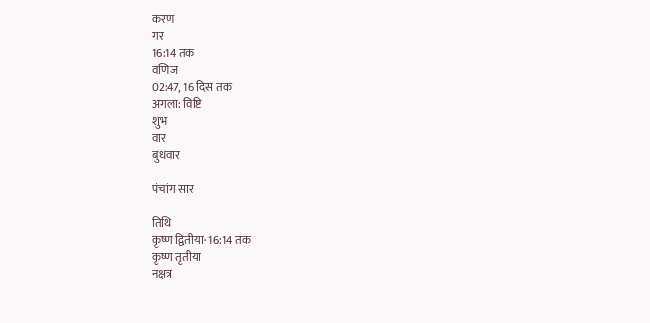करण
गर
16:14 तक
वणिज
02:47, 16 दिस तक
अगला: विष्टि
शुभ
वार
बुधवार

पंचांग सार

तिथि
कृष्ण द्वितीया· 16:14 तक
कृष्ण तृतीया
नक्षत्र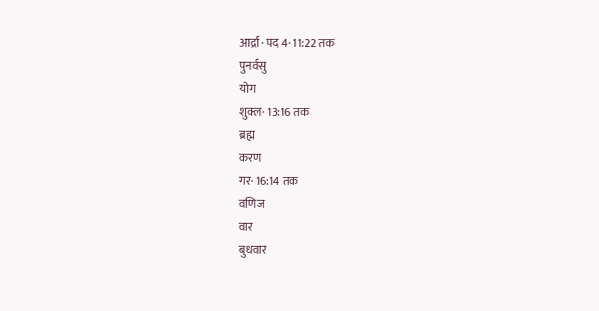आर्द्रा · पद 4· 11:22 तक
पुनर्वसु
योग
शुक्ल· 13:16 तक
ब्रह्म
करण
गर· 16:14 तक
वणिज
वार
बुधवार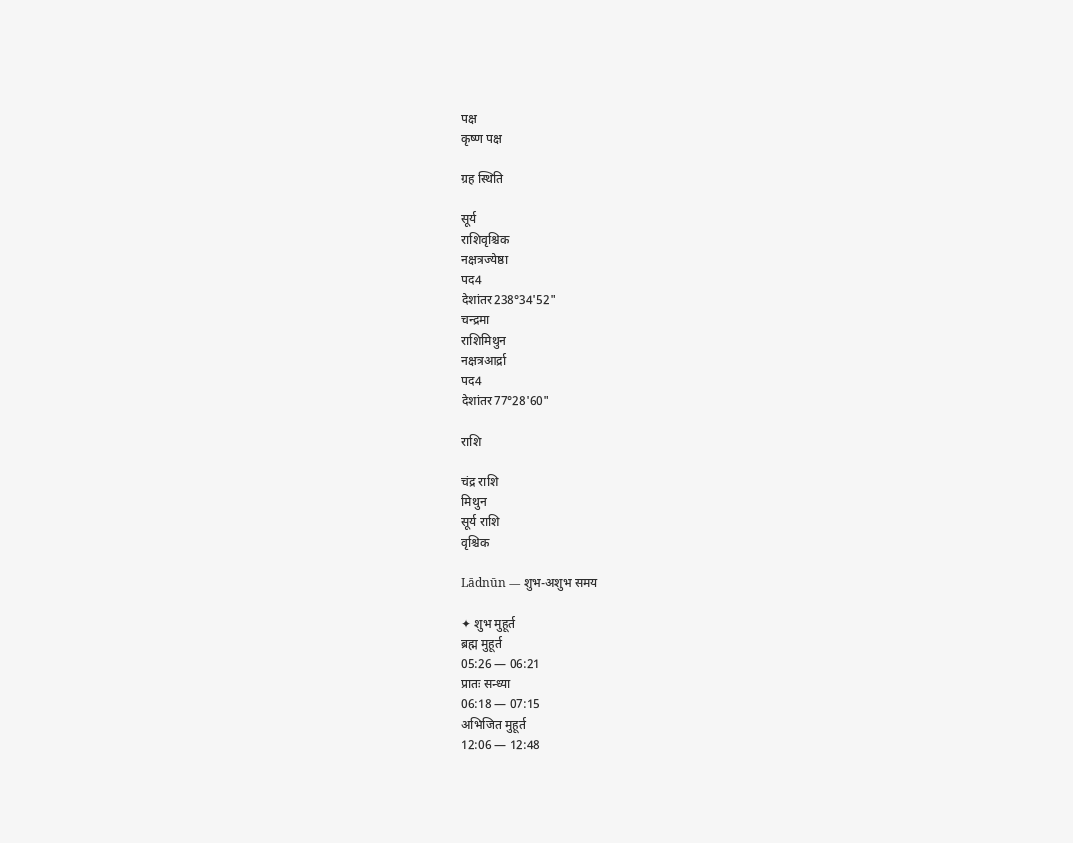पक्ष
कृष्ण पक्ष

ग्रह स्थिति

सूर्य
राशिवृश्चिक
नक्षत्रज्येष्ठा
पद4
देशांतर238°34'52"
चन्द्रमा
राशिमिथुन
नक्षत्रआर्द्रा
पद4
देशांतर77°28'60"

राशि

चंद्र राशि
मिथुन
सूर्य राशि
वृश्चिक

Lādnūn — शुभ-अशुभ समय

✦ शुभ मुहूर्त
ब्रह्म मुहूर्त
05:26 — 06:21
प्रातः सन्ध्या
06:18 — 07:15
अभिजित मुहूर्त
12:06 — 12:48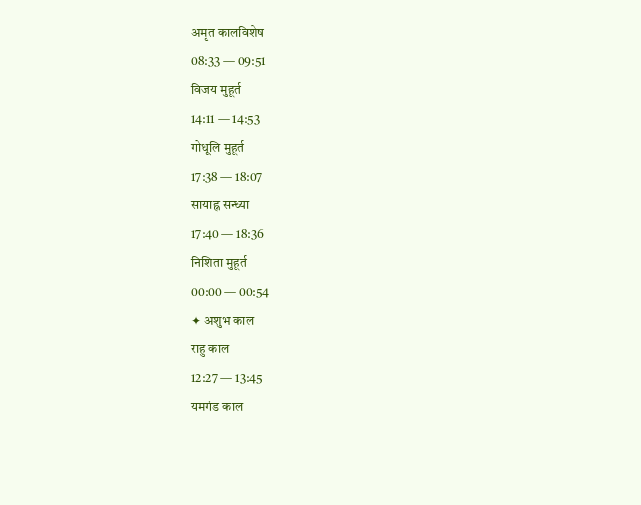अमृत कालविशेष
08:33 — 09:51
विजय मुहूर्त
14:11 — 14:53
गोधूलि मुहूर्त
17:38 — 18:07
सायाह्न सन्ध्या
17:40 — 18:36
निशिता मुहूर्त
00:00 — 00:54
✦ अशुभ काल
राहु काल
12:27 — 13:45
यमगंड काल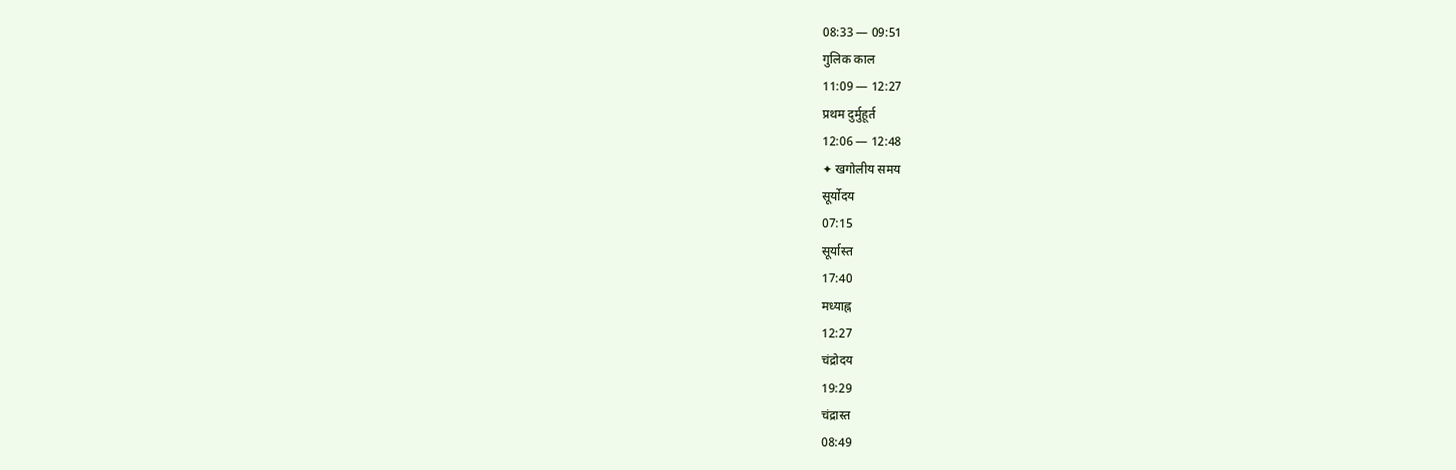08:33 — 09:51
गुलिक काल
11:09 — 12:27
प्रथम दुर्मुहूर्त
12:06 — 12:48
✦ खगोलीय समय
सूर्योदय
07:15
सूर्यास्त
17:40
मध्याह्न
12:27
चंद्रोदय
19:29
चंद्रास्त
08:49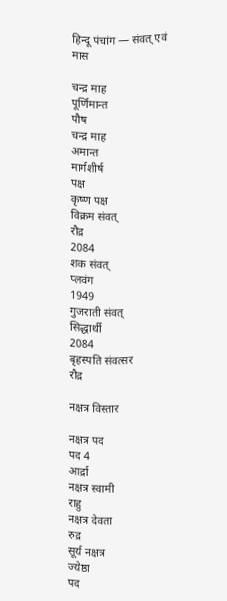हिन्दू पंचांग — संवत् एवं मास

चन्द्र माह
पूर्णिमान्त
पौष
चन्द्र माह
अमान्त
मार्गशीर्ष
पक्ष
कृष्ण पक्ष
विक्रम संवत्
रौद्र
2084
शक संवत्
प्लवंग
1949
गुजराती संवत्
सिद्धार्थी
2084
बृहस्पति संवत्सर
रौद्र

नक्षत्र विस्तार

नक्षत्र पद
पद 4
आर्द्रा
नक्षत्र स्वामी
राहु
नक्षत्र देवता
रुद्र
सूर्य नक्षत्र
ज्येष्ठा
पद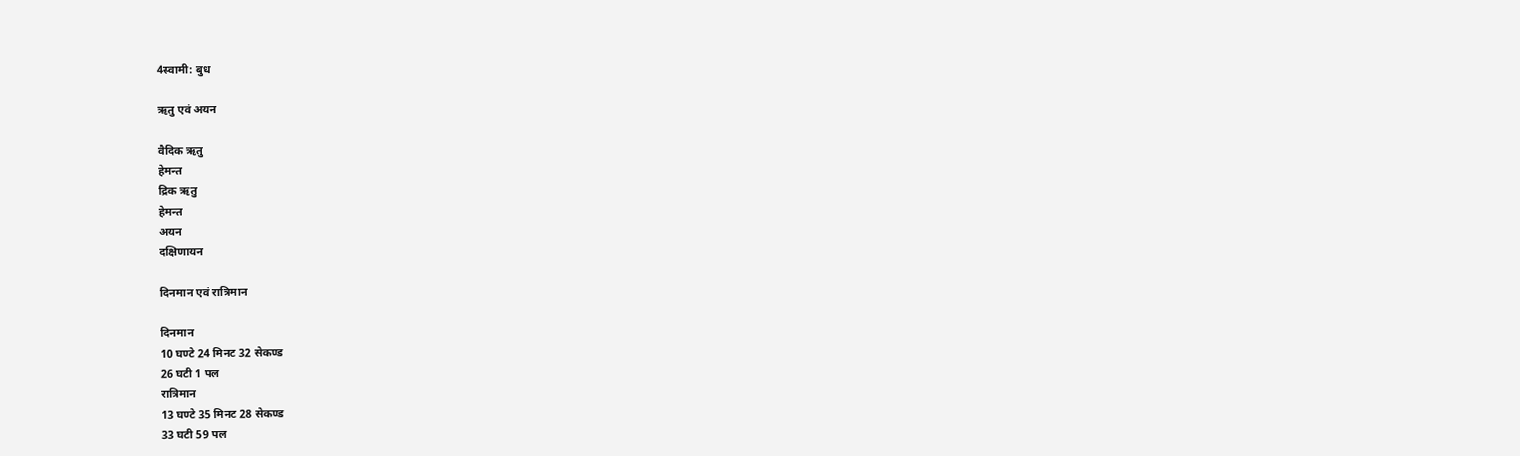4स्वामी: बुध

ऋतु एवं अयन

वैदिक ऋतु
हेमन्त
द्रिक ऋतु
हेमन्त
अयन
दक्षिणायन

दिनमान एवं रात्रिमान

दिनमान
10 घण्टे 24 मिनट 32 सेकण्ड
26 घटी 1 पल
रात्रिमान
13 घण्टे 35 मिनट 28 सेकण्ड
33 घटी 59 पल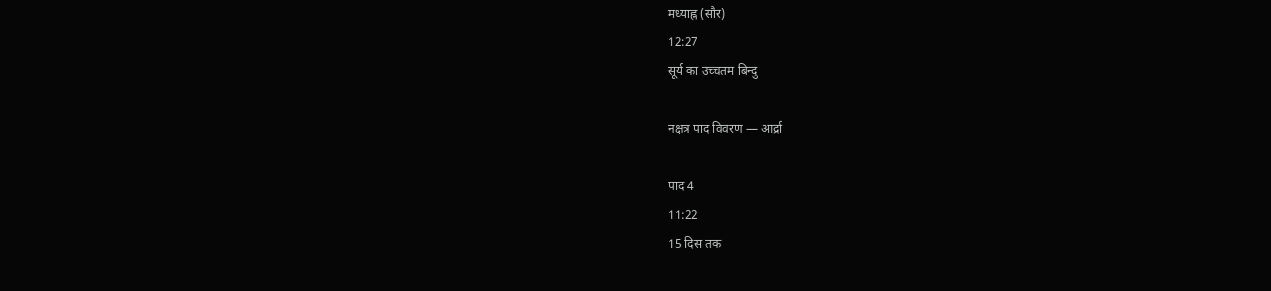मध्याह्न (सौर)
12:27
सूर्य का उच्चतम बिन्दु

नक्षत्र पाद विवरण — आर्द्रा

पाद 4
11:22
15 दिस तक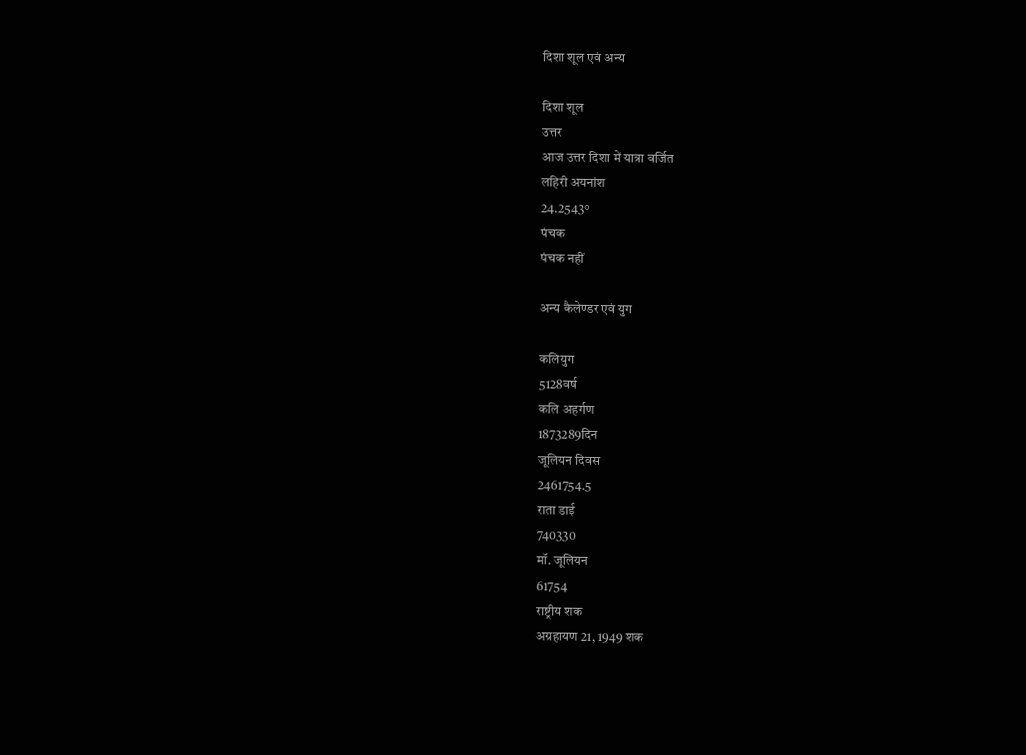दिशा शूल एवं अन्य

दिशा शूल
उत्तर
आज उत्तर दिशा में यात्रा वर्जित
लहिरी अयनांश
24.2543°
पंचक
पंचक नहीं

अन्य कैलेण्डर एवं युग

कलियुग
5128वर्ष
कलि अहर्गण
1873289दिन
जूलियन दिवस
2461754.5
राता डाई
740330
मॉ. जूलियन
61754
राष्ट्रीय शक
अग्रहायण 21, 1949 शक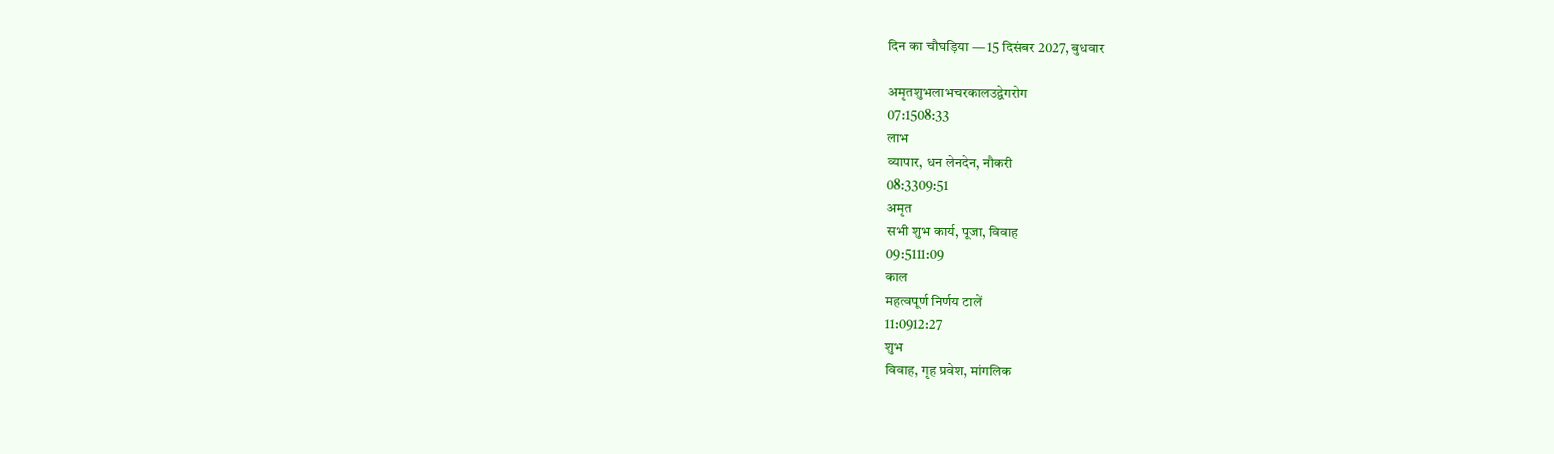दिन का चौघड़िया — 15 दिसंबर 2027, बुधवार

अमृतशुभलाभचरकालउद्वेगरोग
07:1508:33
लाभ
व्यापार, धन लेनदेन, नौकरी
08:3309:51
अमृत
सभी शुभ कार्य, पूजा, विवाह
09:5111:09
काल
महत्वपूर्ण निर्णय टालें
11:0912:27
शुभ
विवाह, गृह प्रवेश, मांगलिक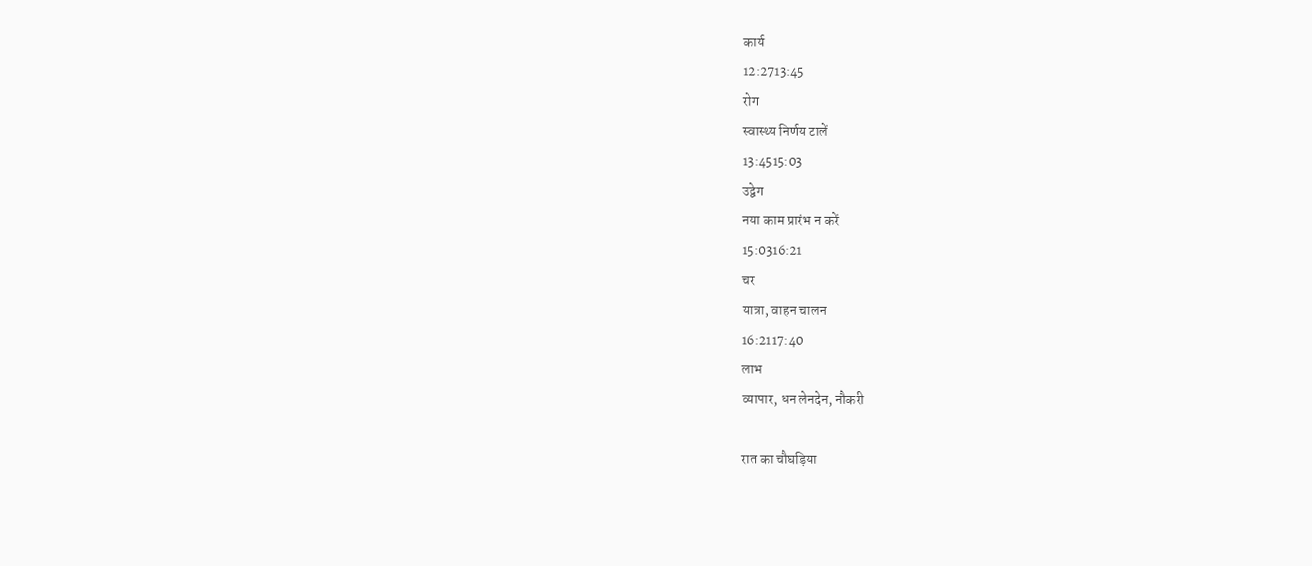कार्य
12:2713:45
रोग
स्वास्थ्य निर्णय टालें
13:4515:03
उद्वेग
नया काम प्रारंभ न करें
15:0316:21
चर
यात्रा, वाहन चालन
16:2117:40
लाभ
व्यापार, धन लेनदेन, नौकरी

रात का चौघड़िया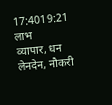17:4019:21
लाभ
व्यापार, धन लेनदेन, नौकरी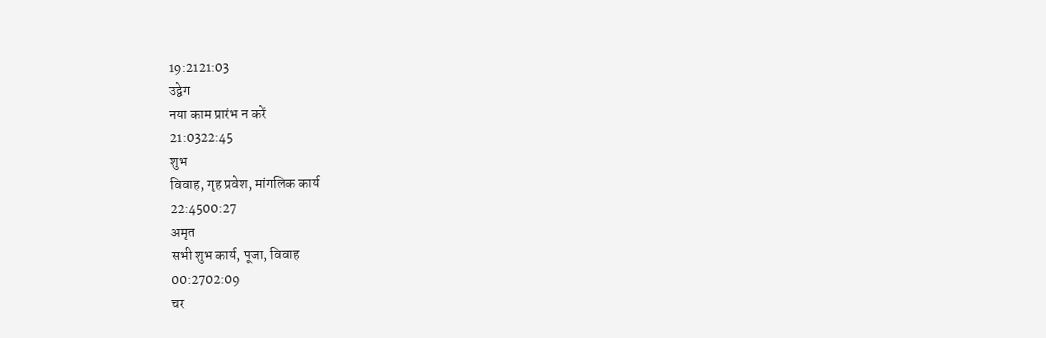19:2121:03
उद्वेग
नया काम प्रारंभ न करें
21:0322:45
शुभ
विवाह, गृह प्रवेश, मांगलिक कार्य
22:4500:27
अमृत
सभी शुभ कार्य, पूजा, विवाह
00:2702:09
चर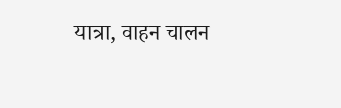यात्रा, वाहन चालन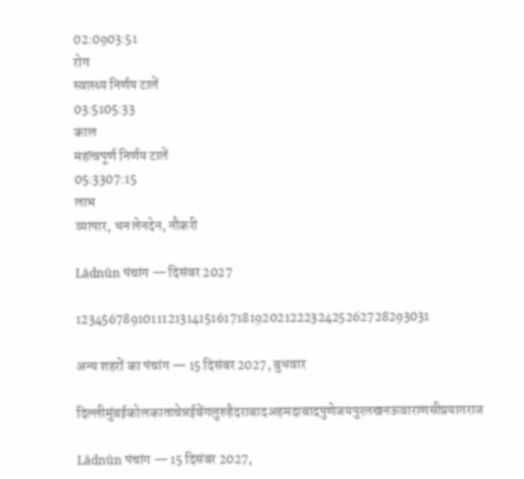02:0903:51
रोग
स्वास्थ्य निर्णय टालें
03:5105:33
काल
महत्वपूर्ण निर्णय टालें
05:3307:15
लाभ
व्यापार, धन लेनदेन, नौकरी

Lādnūn पंचांग — दिसंबर 2027

12345678910111213141516171819202122232425262728293031

अन्य शहरों का पंचांग — 15 दिसंबर 2027, बुधवार

दिल्लीमुंबईकोलकाताचेन्नईबेंगलुरुहैदराबादअहमदाबादपुणेजयपुरलखनऊवाराणसीप्रयागराज

Lādnūn पंचांग — 15 दिसंबर 2027,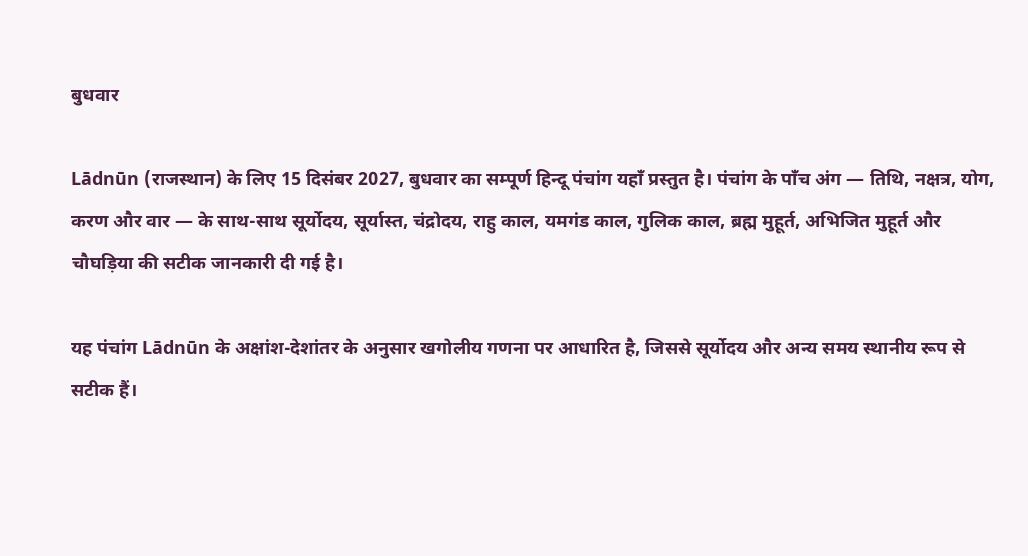बुधवार

Lādnūn (राजस्थान) के लिए 15 दिसंबर 2027, बुधवार का सम्पूर्ण हिन्दू पंचांग यहाँ प्रस्तुत है। पंचांग के पाँच अंग — तिथि, नक्षत्र, योग, करण और वार — के साथ-साथ सूर्योदय, सूर्यास्त, चंद्रोदय, राहु काल, यमगंड काल, गुलिक काल, ब्रह्म मुहूर्त, अभिजित मुहूर्त और चौघड़िया की सटीक जानकारी दी गई है।

यह पंचांग Lādnūn के अक्षांश-देशांतर के अनुसार खगोलीय गणना पर आधारित है, जिससे सूर्योदय और अन्य समय स्थानीय रूप से सटीक हैं।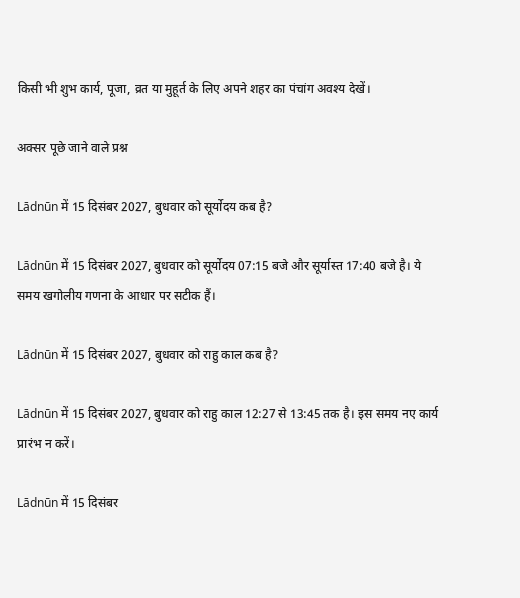किसी भी शुभ कार्य, पूजा, व्रत या मुहूर्त के लिए अपने शहर का पंचांग अवश्य देखें।

अक्सर पूछे जाने वाले प्रश्न

Lādnūn में 15 दिसंबर 2027, बुधवार को सूर्योदय कब है?

Lādnūn में 15 दिसंबर 2027, बुधवार को सूर्योदय 07:15 बजे और सूर्यास्त 17:40 बजे है। ये समय खगोलीय गणना के आधार पर सटीक हैं।

Lādnūn में 15 दिसंबर 2027, बुधवार को राहु काल कब है?

Lādnūn में 15 दिसंबर 2027, बुधवार को राहु काल 12:27 से 13:45 तक है। इस समय नए कार्य प्रारंभ न करें।

Lādnūn में 15 दिसंबर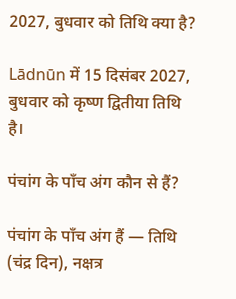2027, बुधवार को तिथि क्या है?

Lādnūn में 15 दिसंबर 2027, बुधवार को कृष्ण द्वितीया तिथि है।

पंचांग के पाँच अंग कौन से हैं?

पंचांग के पाँच अंग हैं — तिथि (चंद्र दिन), नक्षत्र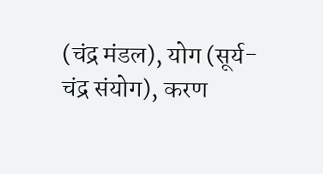(चंद्र मंडल), योग (सूर्य-चंद्र संयोग), करण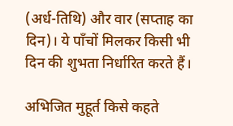(अर्ध-तिथि) और वार (सप्ताह का दिन)। ये पाँचों मिलकर किसी भी दिन की शुभता निर्धारित करते हैं।

अभिजित मुहूर्त किसे कहते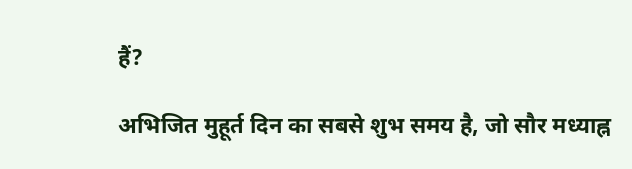हैं?

अभिजित मुहूर्त दिन का सबसे शुभ समय है, जो सौर मध्याह्न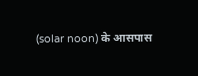(solar noon) के आसपास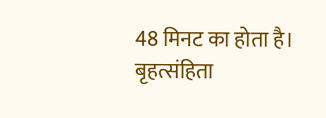48 मिनट का होता है। बृहत्संहिता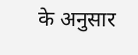के अनुसार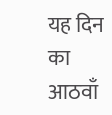यह दिन का आठवाँ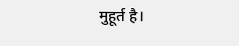मुहूर्त है।